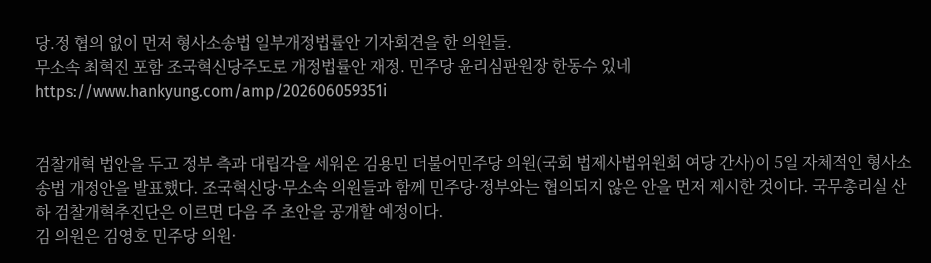당.정 협의 없이 먼저 형사소송법 일부개정법률안 기자회견을 한 의원들.
무소속 최혁진 포함 조국혁신당주도로 개정법률안 재정. 민주당 윤리심판원장 한동수 있네
https://www.hankyung.com/amp/202606059351i


검찰개혁 법안을 두고 정부 측과 대립각을 세워온 김용민 더불어민주당 의원(국회 법제사법위원회 여당 간사)이 5일 자체적인 형사소송법 개정안을 발표했다. 조국혁신당·무소속 의원들과 함께 민주당·정부와는 협의되지 않은 안을 먼저 제시한 것이다. 국무총리실 산하 검찰개혁추진단은 이르면 다음 주 초안을 공개할 예정이다.
김 의원은 김영호 민주당 의원·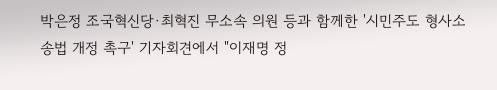박은정 조국혁신당·최혁진 무소속 의원 등과 함께한 '시민주도 형사소송법 개정 촉구' 기자회견에서 "이재명 정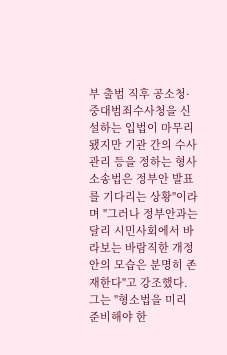부 출범 직후 공소청·중대범죄수사청을 신설하는 입법이 마무리됐지만 기관 간의 수사 관리 등을 정하는 형사소송법은 정부안 발표를 기다리는 상황"이라며 "그러나 정부안과는 달리 시민사회에서 바라보는 바람직한 개정안의 모습은 분명히 존재한다"고 강조했다. 그는 "형소법을 미리 준비해야 한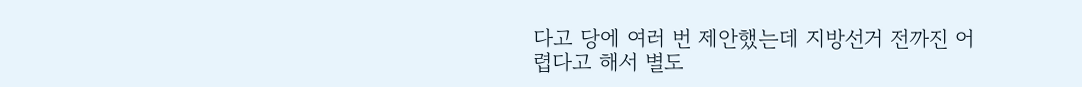다고 당에 여러 번 제안했는데 지방선거 전까진 어렵다고 해서 별도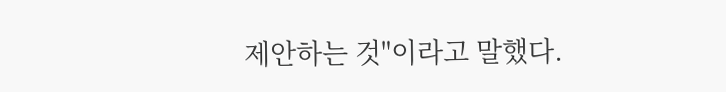제안하는 것"이라고 말했다.